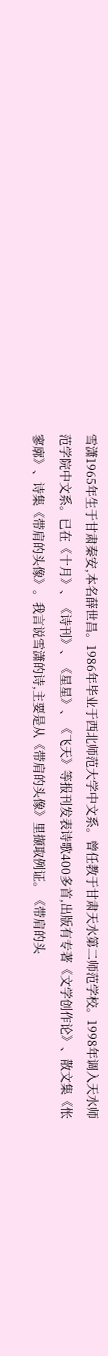雪潇1965年生于甘肃秦安,本名薛世昌。1986年毕业于西北师范大学中文系。曾任教于甘肃天水第二师范学校。1998年调入天水师范学院中文系。已在《十月》、《诗刊》、《星星》、《飞天》等报刊发表诗歌400多首,出版有专著《文学创作论》、散文集《怅寥廓》、诗集《带肩的头像》。我言说雪潇的诗,主要是从《带肩的头像》里撷取例证。《带肩的头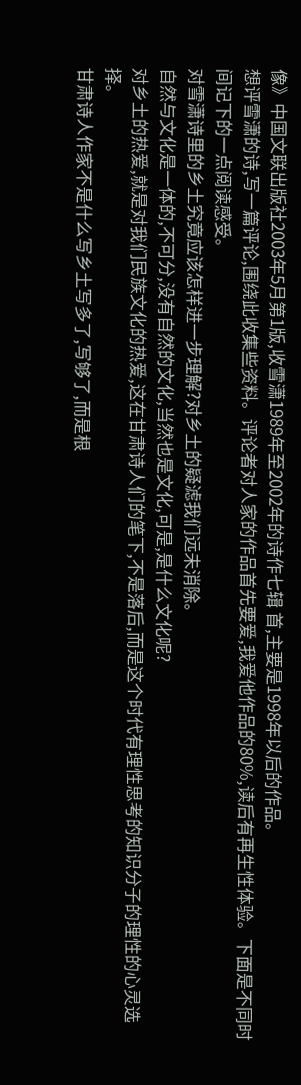像》中国文联出版社2003年5月第1版,收雪潇1989年至2002年的诗作七辑 首,主要是1998年以后的作品。
想评雪潇的诗,写一篇评论,围绕此收集些资料。评论者对人家的作品首先要爱,我爱他作品的80%,读后有再生性体验。下面是不同时间记下的一点阅读感受。
对雪潇诗里的乡土究竟应该怎样进一步理解?对乡土的疑滤我们远未消除。
自然与文化是一体的,不可分,没有自然的文化,当然也是文化,可是,是什么文化呢?
对乡土的热爱,就是对我们民族文化的热爱,这在甘肃诗人们的笔下,不是落后,而是这个时代有理性思考的知识分子的理性的心灵选择。
甘肃诗人作家不是什么写乡土写多了,写够了,而是根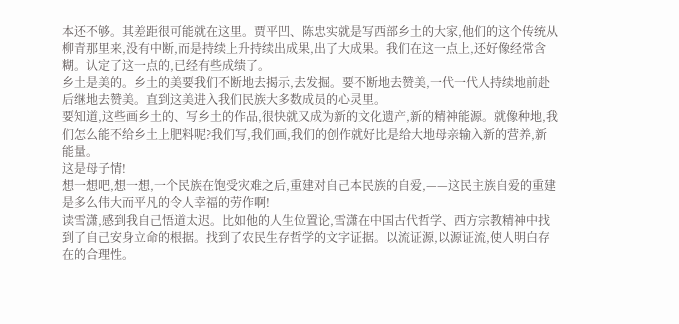本还不够。其差距很可能就在这里。贾平凹、陈忠实就是写西部乡土的大家,他们的这个传统从柳青那里来,没有中断,而是持续上升持续出成果,出了大成果。我们在这一点上,还好像经常含糊。认定了这一点的,已经有些成绩了。
乡土是美的。乡土的美要我们不断地去揭示,去发掘。要不断地去赞美,一代一代人持续地前赴后继地去赞美。直到这美进入我们民族大多数成员的心灵里。
要知道,这些画乡土的、写乡土的作品,很快就又成为新的文化遗产,新的精神能源。就像种地,我们怎么能不给乡土上肥料呢?我们写,我们画,我们的创作就好比是给大地母亲输入新的营养,新能量。
这是母子情!
想一想吧,想一想,一个民族在饱受灾难之后,重建对自己本民族的自爱,——这民主族自爱的重建是多么伟大而平凡的令人幸福的劳作啊!
读雪潇,感到我自己悟道太迟。比如他的人生位置论,雪潇在中国古代哲学、西方宗教精神中找到了自己安身立命的根据。找到了农民生存哲学的文字证据。以流证源,以源证流,使人明白存在的合理性。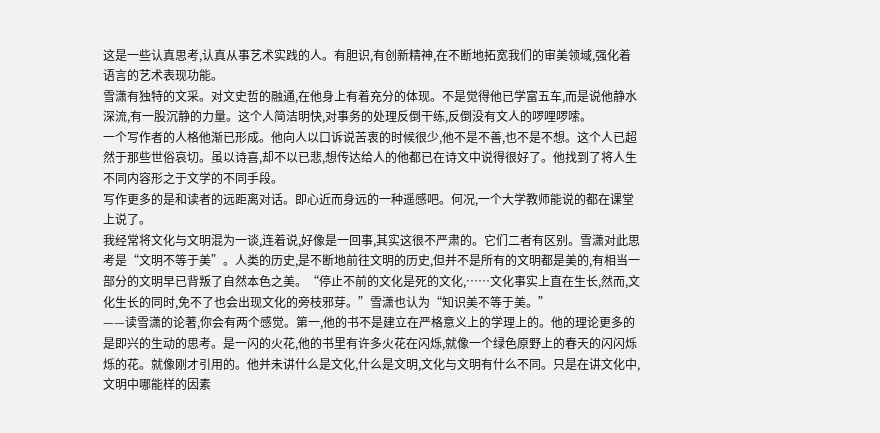这是一些认真思考,认真从事艺术实践的人。有胆识,有创新精神,在不断地拓宽我们的审美领域,强化着语言的艺术表现功能。
雪潇有独特的文采。对文史哲的融通,在他身上有着充分的体现。不是觉得他已学富五车,而是说他静水深流,有一股沉静的力量。这个人简洁明快,对事务的处理反倒干练,反倒没有文人的啰哩啰嗦。
一个写作者的人格他渐已形成。他向人以口诉说苦衷的时候很少,他不是不善,也不是不想。这个人已超然于那些世俗哀切。虽以诗喜,却不以已悲,想传达给人的他都已在诗文中说得很好了。他找到了将人生不同内容形之于文学的不同手段。
写作更多的是和读者的远距离对话。即心近而身远的一种遥感吧。何况,一个大学教师能说的都在课堂上说了。
我经常将文化与文明混为一谈,连着说,好像是一回事,其实这很不严肃的。它们二者有区别。雪潇对此思考是“文明不等于美”。人类的历史,是不断地前往文明的历史,但并不是所有的文明都是美的,有相当一部分的文明早已背叛了自然本色之美。“停止不前的文化是死的文化,……文化事实上直在生长,然而,文化生长的同时,免不了也会出现文化的旁枝邪芽。”雪潇也认为“知识美不等于美。”
——读雪潇的论著,你会有两个感觉。第一,他的书不是建立在严格意义上的学理上的。他的理论更多的是即兴的生动的思考。是一闪的火花,他的书里有许多火花在闪烁,就像一个绿色原野上的春天的闪闪烁烁的花。就像刚才引用的。他并未讲什么是文化,什么是文明,文化与文明有什么不同。只是在讲文化中,文明中哪能样的因素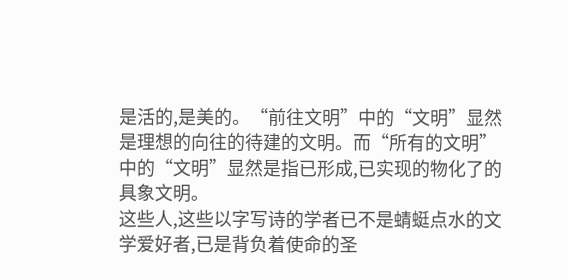是活的,是美的。“前往文明”中的“文明”显然是理想的向往的待建的文明。而“所有的文明”中的“文明”显然是指已形成,已实现的物化了的具象文明。
这些人,这些以字写诗的学者已不是蜻蜓点水的文学爱好者,已是背负着使命的圣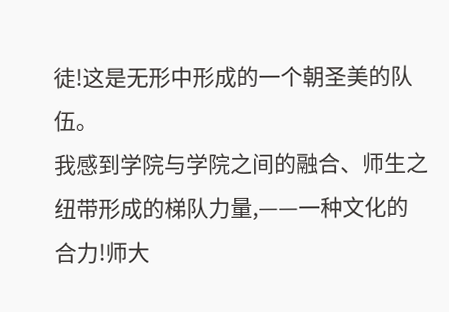徒!这是无形中形成的一个朝圣美的队伍。
我感到学院与学院之间的融合、师生之纽带形成的梯队力量,——一种文化的合力!师大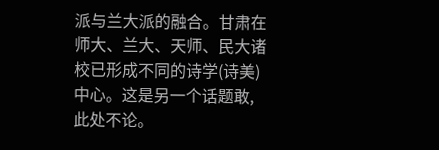派与兰大派的融合。甘肃在师大、兰大、天师、民大诸校已形成不同的诗学(诗美)中心。这是另一个话题敢,此处不论。